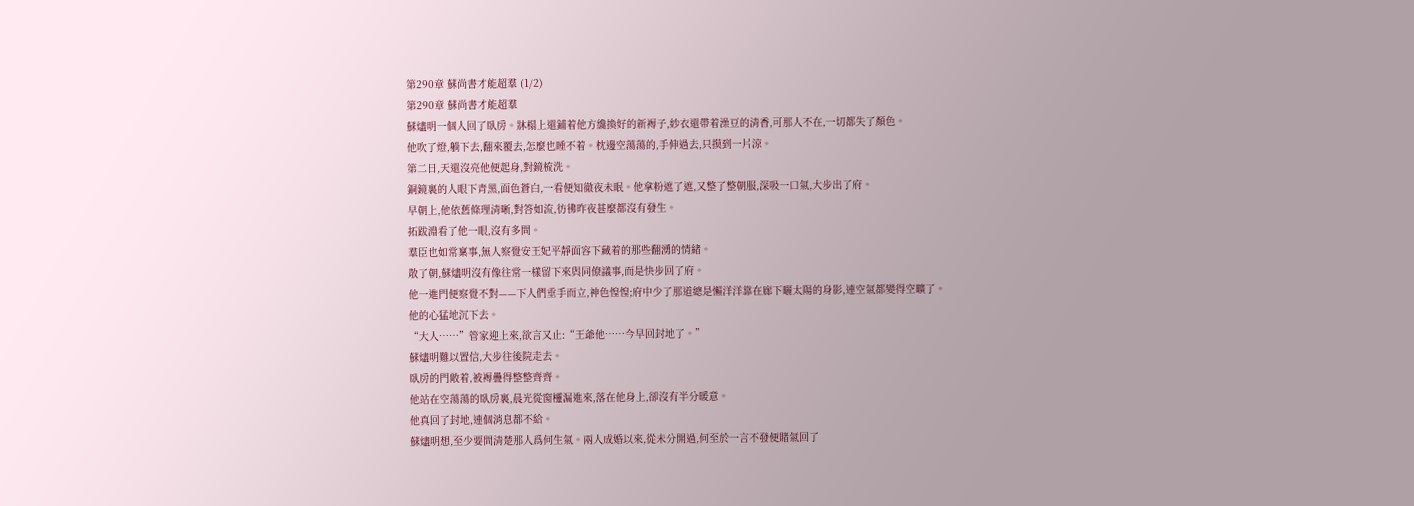第290章 蘇尚書才能超羣 (1/2)
第290章 蘇尚書才能超羣
蘇燼明一個人回了臥房。牀榻上還鋪着他方纔換好的新褥子,紗衣還帶着澡豆的清香,可那人不在,一切都失了顏色。
他吹了燈,躺下去,翻來覆去,怎麼也睡不着。枕邊空蕩蕩的,手伸過去,只摸到一片涼。
第二日,天還沒亮他便起身,對鏡梳洗。
銅鏡裏的人眼下青黑,面色蒼白,一看便知徹夜未眠。他拿粉遮了遮,又整了整朝服,深吸一口氣,大步出了府。
早朝上,他依舊條理清晰,對答如流,彷彿昨夜甚麼都沒有發生。
拓跋淵看了他一眼,沒有多問。
羣臣也如常稟事,無人察覺安王妃平靜面容下藏着的那些翻湧的情緒。
散了朝,蘇燼明沒有像往常一樣留下來與同僚議事,而是快步回了府。
他一進門便察覺不對——下人們垂手而立,神色惶惶;府中少了那道總是懶洋洋靠在廊下曬太陽的身影,連空氣都變得空曠了。
他的心猛地沉下去。
“大人……”管家迎上來,欲言又止:“王爺他……今早回封地了。”
蘇燼明難以置信,大步往後院走去。
臥房的門敞着,被褥疊得整整齊齊。
他站在空蕩蕩的臥房裏,晨光從窗欞漏進來,落在他身上,卻沒有半分暖意。
他真回了封地,連個消息都不給。
蘇燼明想,至少要問清楚那人爲何生氣。兩人成婚以來,從未分開過,何至於一言不發便賭氣回了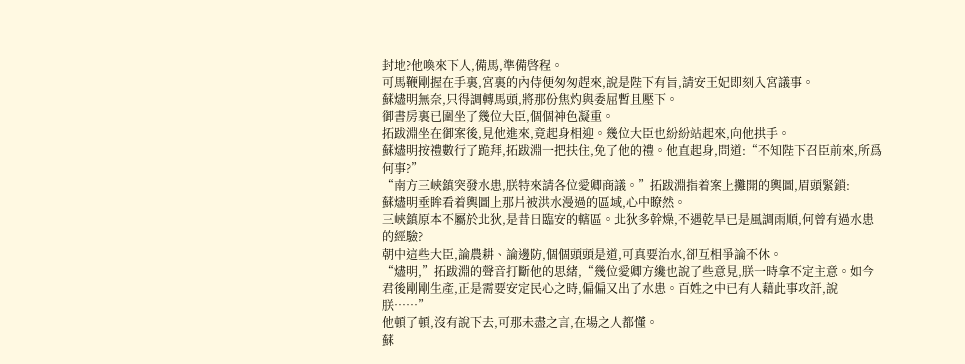封地?他喚來下人,備馬,準備啓程。
可馬鞭剛握在手裏,宮裏的內侍便匆匆趕來,說是陛下有旨,請安王妃即刻入宮議事。
蘇燼明無奈,只得調轉馬頭,將那份焦灼與委屈暫且壓下。
御書房裏已圍坐了幾位大臣,個個神色凝重。
拓跋淵坐在御案後,見他進來,竟起身相迎。幾位大臣也紛紛站起來,向他拱手。
蘇燼明按禮數行了跪拜,拓跋淵一把扶住,免了他的禮。他直起身,問道:“不知陛下召臣前來,所爲何事?”
“南方三峽鎮突發水患,朕特來請各位愛卿商議。”拓跋淵指着案上攤開的輿圖,眉頭緊鎖:
蘇燼明垂眸看着輿圖上那片被洪水漫過的區域,心中瞭然。
三峽鎮原本不屬於北狄,是昔日臨安的轄區。北狄多幹燥,不遇乾旱已是風調雨順,何曾有過水患的經驗?
朝中這些大臣,論農耕、論邊防,個個頭頭是道,可真要治水,卻互相爭論不休。
“燼明,”拓跋淵的聲音打斷他的思緒,“幾位愛卿方纔也說了些意見,朕一時拿不定主意。如今君後剛剛生產,正是需要安定民心之時,偏偏又出了水患。百姓之中已有人藉此事攻訐,說朕……”
他頓了頓,沒有說下去,可那未盡之言,在場之人都懂。
蘇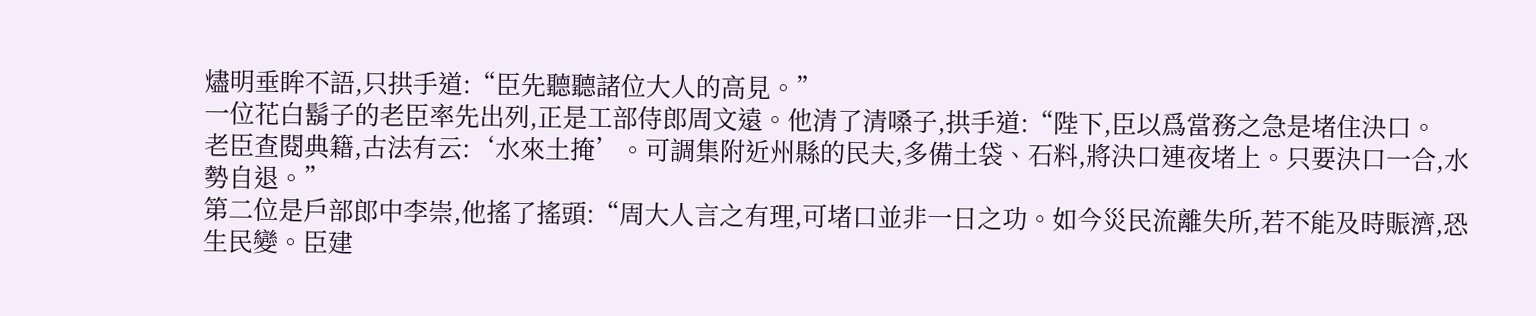燼明垂眸不語,只拱手道:“臣先聽聽諸位大人的高見。”
一位花白鬍子的老臣率先出列,正是工部侍郎周文遠。他清了清嗓子,拱手道:“陛下,臣以爲當務之急是堵住決口。
老臣查閱典籍,古法有云:‘水來土掩’。可調集附近州縣的民夫,多備土袋、石料,將決口連夜堵上。只要決口一合,水勢自退。”
第二位是戶部郎中李崇,他搖了搖頭:“周大人言之有理,可堵口並非一日之功。如今災民流離失所,若不能及時賑濟,恐生民變。臣建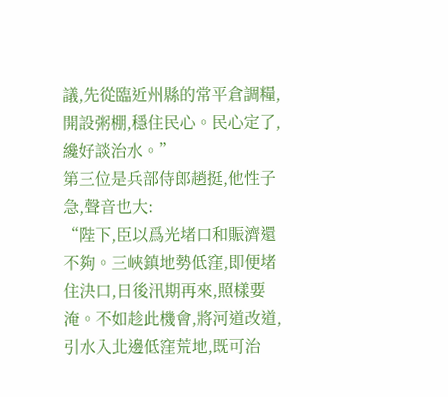議,先從臨近州縣的常平倉調糧,開設粥棚,穩住民心。民心定了,纔好談治水。”
第三位是兵部侍郎趙挺,他性子急,聲音也大:
“陛下,臣以爲光堵口和賑濟還不夠。三峽鎮地勢低窪,即便堵住決口,日後汛期再來,照樣要淹。不如趁此機會,將河道改道,引水入北邊低窪荒地,既可治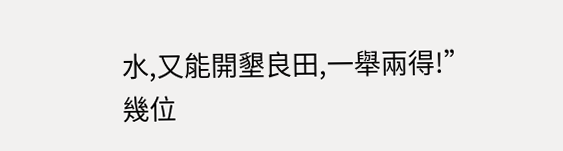水,又能開墾良田,一舉兩得!”
幾位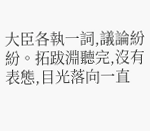大臣各執一詞,議論紛紛。拓跋淵聽完,沒有表態,目光落向一直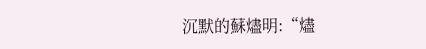沉默的蘇燼明:“燼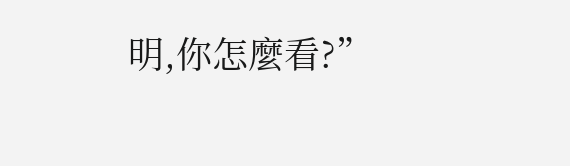明,你怎麼看?”